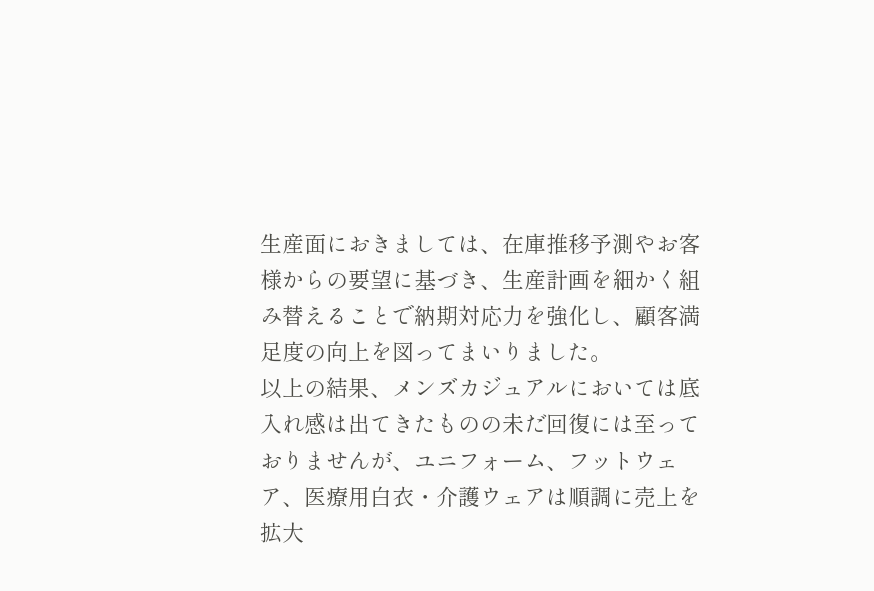生産面におきましては、在庫推移予測やお客様からの要望に基づき、生産計画を細かく組み替えることで納期対応力を強化し、顧客満足度の向上を図ってまいりました。
以上の結果、メンズカジュアルにおいては底入れ感は出てきたものの未だ回復には至っておりませんが、ユニフォーム、フットウェア、医療用白衣・介護ウェアは順調に売上を拡大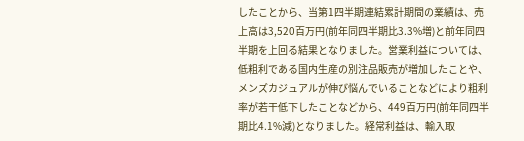したことから、当第1四半期連結累計期間の業績は、売上高は3,520百万円(前年同四半期比3.3%増)と前年同四半期を上回る結果となりました。営業利益については、低粗利である国内生産の別注品販売が増加したことや、メンズカジュアルが伸び悩んでいることなどにより粗利率が若干低下したことなどから、449百万円(前年同四半期比4.1%減)となりました。経常利益は、輸入取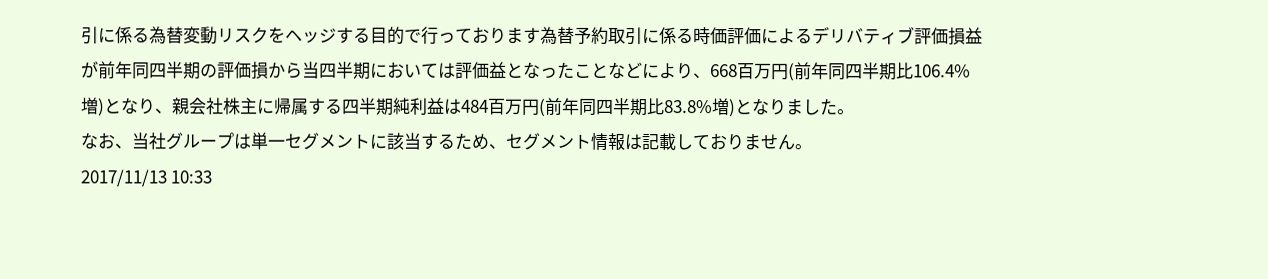引に係る為替変動リスクをヘッジする目的で行っております為替予約取引に係る時価評価によるデリバティブ評価損益が前年同四半期の評価損から当四半期においては評価益となったことなどにより、668百万円(前年同四半期比106.4%増)となり、親会社株主に帰属する四半期純利益は484百万円(前年同四半期比83.8%増)となりました。
なお、当社グループは単一セグメントに該当するため、セグメント情報は記載しておりません。
2017/11/13 10:33